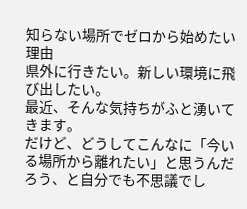知らない場所でゼロから始めたい理由
県外に行きたい。新しい環境に飛び出したい。
最近、そんな気持ちがふと湧いてきます。
だけど、どうしてこんなに「今いる場所から離れたい」と思うんだろう、と自分でも不思議でし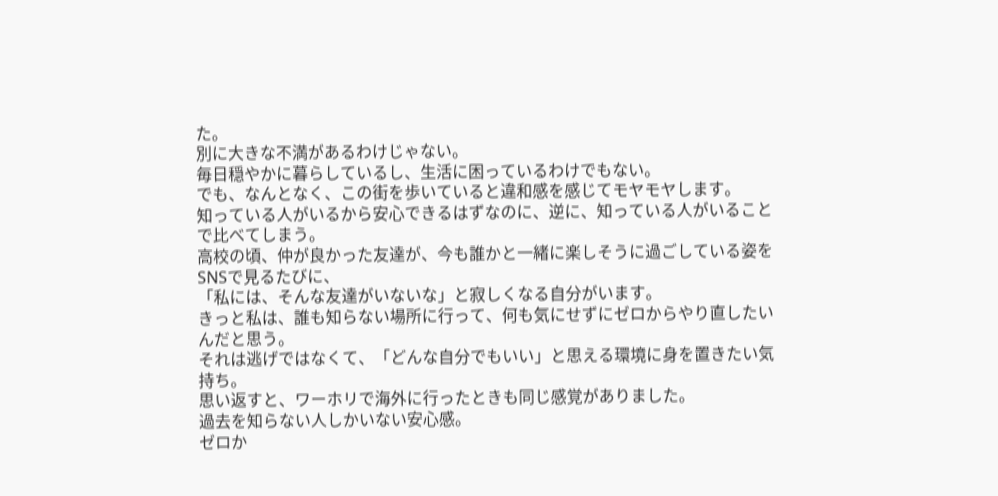た。
別に大きな不満があるわけじゃない。
毎日穏やかに暮らしているし、生活に困っているわけでもない。
でも、なんとなく、この街を歩いていると違和感を感じてモヤモヤします。
知っている人がいるから安心できるはずなのに、逆に、知っている人がいることで比べてしまう。
高校の頃、仲が良かった友達が、今も誰かと一緒に楽しそうに過ごしている姿をSNSで見るたびに、
「私には、そんな友達がいないな」と寂しくなる自分がいます。
きっと私は、誰も知らない場所に行って、何も気にせずにゼロからやり直したいんだと思う。
それは逃げではなくて、「どんな自分でもいい」と思える環境に身を置きたい気持ち。
思い返すと、ワーホリで海外に行ったときも同じ感覚がありました。
過去を知らない人しかいない安心感。
ゼロか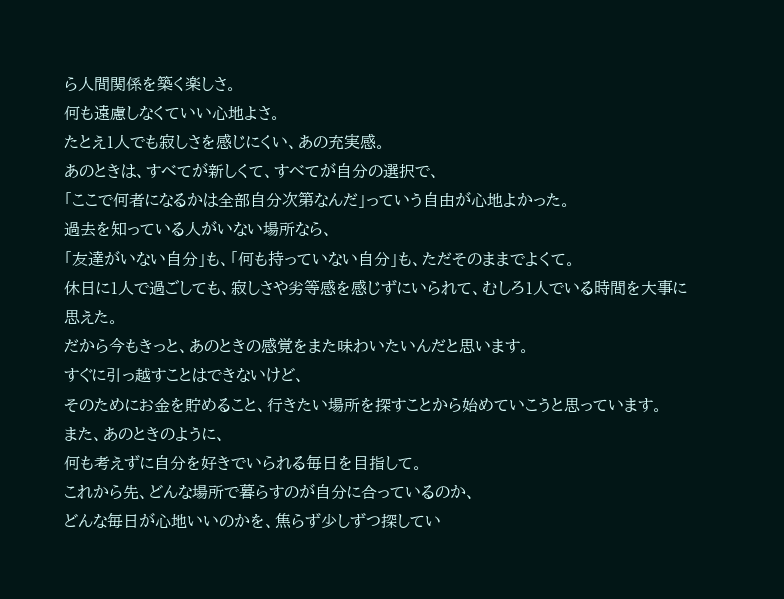ら人間関係を築く楽しさ。
何も遠慮しなくていい心地よさ。
たとえ1人でも寂しさを感じにくい、あの充実感。
あのときは、すべてが新しくて、すべてが自分の選択で、
「ここで何者になるかは全部自分次第なんだ」っていう自由が心地よかった。
過去を知っている人がいない場所なら、
「友達がいない自分」も、「何も持っていない自分」も、ただそのままでよくて。
休日に1人で過ごしても、寂しさや劣等感を感じずにいられて、むしろ1人でいる時間を大事に思えた。
だから今もきっと、あのときの感覚をまた味わいたいんだと思います。
すぐに引っ越すことはできないけど、
そのためにお金を貯めること、行きたい場所を探すことから始めていこうと思っています。
また、あのときのように、
何も考えずに自分を好きでいられる毎日を目指して。
これから先、どんな場所で暮らすのが自分に合っているのか、
どんな毎日が心地いいのかを、焦らず少しずつ探してい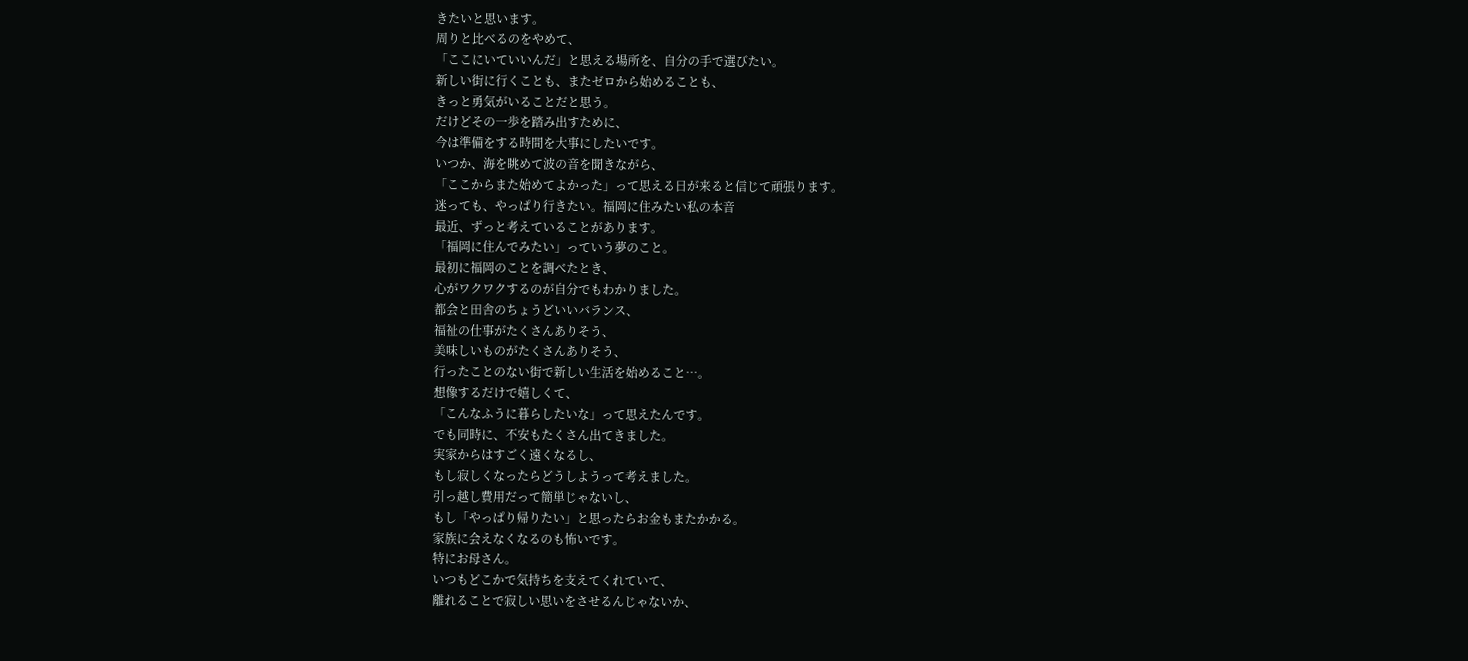きたいと思います。
周りと比べるのをやめて、
「ここにいていいんだ」と思える場所を、自分の手で選びたい。
新しい街に行くことも、またゼロから始めることも、
きっと勇気がいることだと思う。
だけどその一歩を踏み出すために、
今は準備をする時間を大事にしたいです。
いつか、海を眺めて波の音を聞きながら、
「ここからまた始めてよかった」って思える日が来ると信じて頑張ります。
迷っても、やっぱり行きたい。福岡に住みたい私の本音
最近、ずっと考えていることがあります。
「福岡に住んでみたい」っていう夢のこと。
最初に福岡のことを調べたとき、
心がワクワクするのが自分でもわかりました。
都会と田舎のちょうどいいバランス、
福祉の仕事がたくさんありそう、
美味しいものがたくさんありそう、
行ったことのない街で新しい生活を始めること…。
想像するだけで嬉しくて、
「こんなふうに暮らしたいな」って思えたんです。
でも同時に、不安もたくさん出てきました。
実家からはすごく遠くなるし、
もし寂しくなったらどうしようって考えました。
引っ越し費用だって簡単じゃないし、
もし「やっぱり帰りたい」と思ったらお金もまたかかる。
家族に会えなくなるのも怖いです。
特にお母さん。
いつもどこかで気持ちを支えてくれていて、
離れることで寂しい思いをさせるんじゃないか、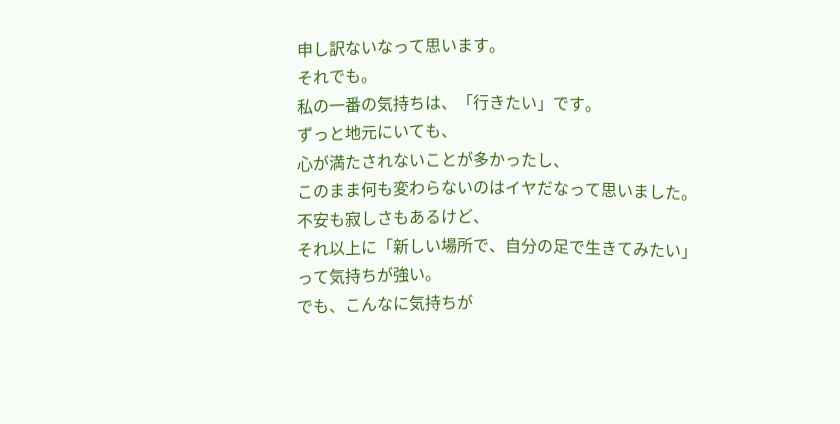申し訳ないなって思います。
それでも。
私の一番の気持ちは、「行きたい」です。
ずっと地元にいても、
心が満たされないことが多かったし、
このまま何も変わらないのはイヤだなって思いました。
不安も寂しさもあるけど、
それ以上に「新しい場所で、自分の足で生きてみたい」
って気持ちが強い。
でも、こんなに気持ちが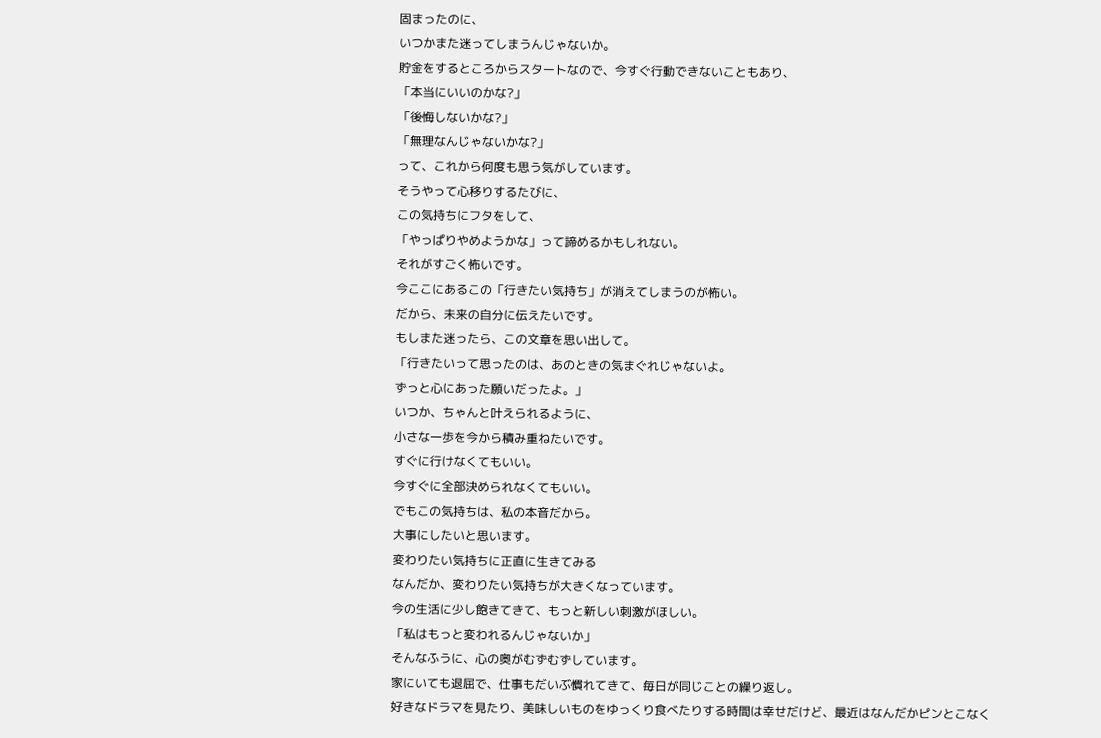固まったのに、
いつかまた迷ってしまうんじゃないか。
貯金をするところからスタートなので、今すぐ行動できないこともあり、
「本当にいいのかな?」
「後悔しないかな?」
「無理なんじゃないかな?」
って、これから何度も思う気がしています。
そうやって心移りするたびに、
この気持ちにフタをして、
「やっぱりやめようかな」って諦めるかもしれない。
それがすごく怖いです。
今ここにあるこの「行きたい気持ち」が消えてしまうのが怖い。
だから、未来の自分に伝えたいです。
もしまた迷ったら、この文章を思い出して。
「行きたいって思ったのは、あのときの気まぐれじゃないよ。
ずっと心にあった願いだったよ。」
いつか、ちゃんと叶えられるように、
小さな一歩を今から積み重ねたいです。
すぐに行けなくてもいい。
今すぐに全部決められなくてもいい。
でもこの気持ちは、私の本音だから。
大事にしたいと思います。
変わりたい気持ちに正直に生きてみる
なんだか、変わりたい気持ちが大きくなっています。
今の生活に少し飽きてきて、もっと新しい刺激がほしい。
「私はもっと変われるんじゃないか」
そんなふうに、心の奥がむずむずしています。
家にいても退屈で、仕事もだいぶ慣れてきて、毎日が同じことの繰り返し。
好きなドラマを見たり、美味しいものをゆっくり食べたりする時間は幸せだけど、最近はなんだかピンとこなく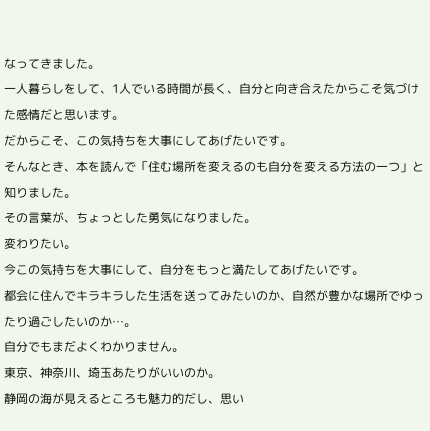なってきました。
一人暮らしをして、1人でいる時間が長く、自分と向き合えたからこそ気づけた感情だと思います。
だからこそ、この気持ちを大事にしてあげたいです。
そんなとき、本を読んで「住む場所を変えるのも自分を変える方法の一つ」と知りました。
その言葉が、ちょっとした勇気になりました。
変わりたい。
今この気持ちを大事にして、自分をもっと満たしてあげたいです。
都会に住んでキラキラした生活を送ってみたいのか、自然が豊かな場所でゆったり過ごしたいのか…。
自分でもまだよくわかりません。
東京、神奈川、埼玉あたりがいいのか。
静岡の海が見えるところも魅力的だし、思い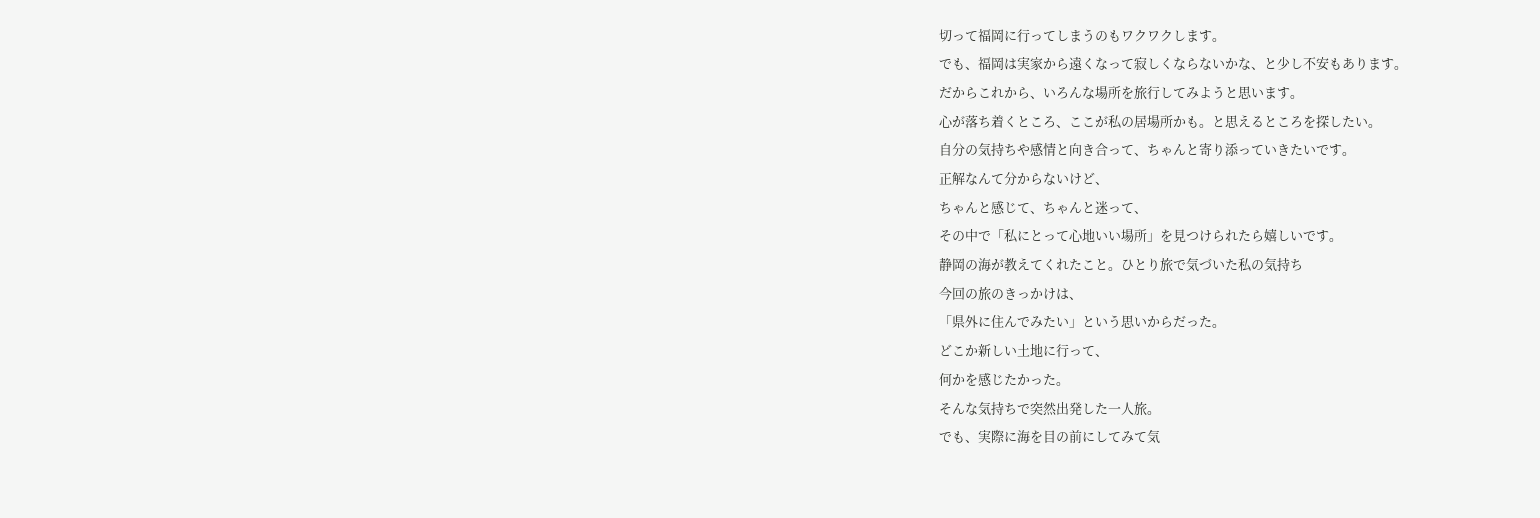切って福岡に行ってしまうのもワクワクします。
でも、福岡は実家から遠くなって寂しくならないかな、と少し不安もあります。
だからこれから、いろんな場所を旅行してみようと思います。
心が落ち着くところ、ここが私の居場所かも。と思えるところを探したい。
自分の気持ちや感情と向き合って、ちゃんと寄り添っていきたいです。
正解なんて分からないけど、
ちゃんと感じて、ちゃんと迷って、
その中で「私にとって心地いい場所」を見つけられたら嬉しいです。
静岡の海が教えてくれたこと。ひとり旅で気づいた私の気持ち
今回の旅のきっかけは、
「県外に住んでみたい」という思いからだった。
どこか新しい土地に行って、
何かを感じたかった。
そんな気持ちで突然出発した一人旅。
でも、実際に海を目の前にしてみて気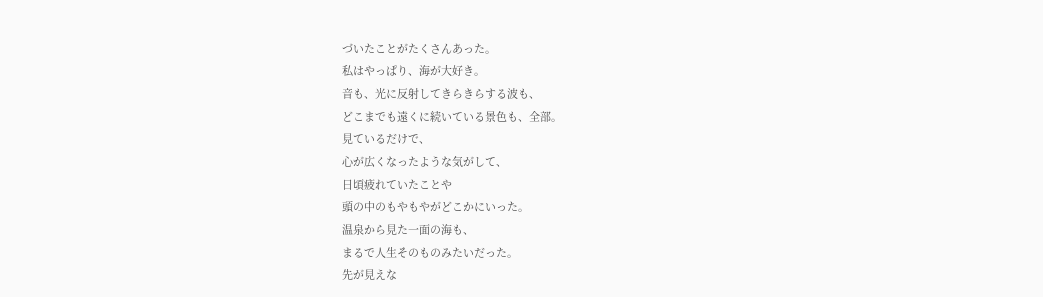づいたことがたくさんあった。
私はやっぱり、海が大好き。
音も、光に反射してきらきらする波も、
どこまでも遠くに続いている景色も、全部。
見ているだけで、
心が広くなったような気がして、
日頃疲れていたことや
頭の中のもやもやがどこかにいった。
温泉から見た一面の海も、
まるで人生そのものみたいだった。
先が見えな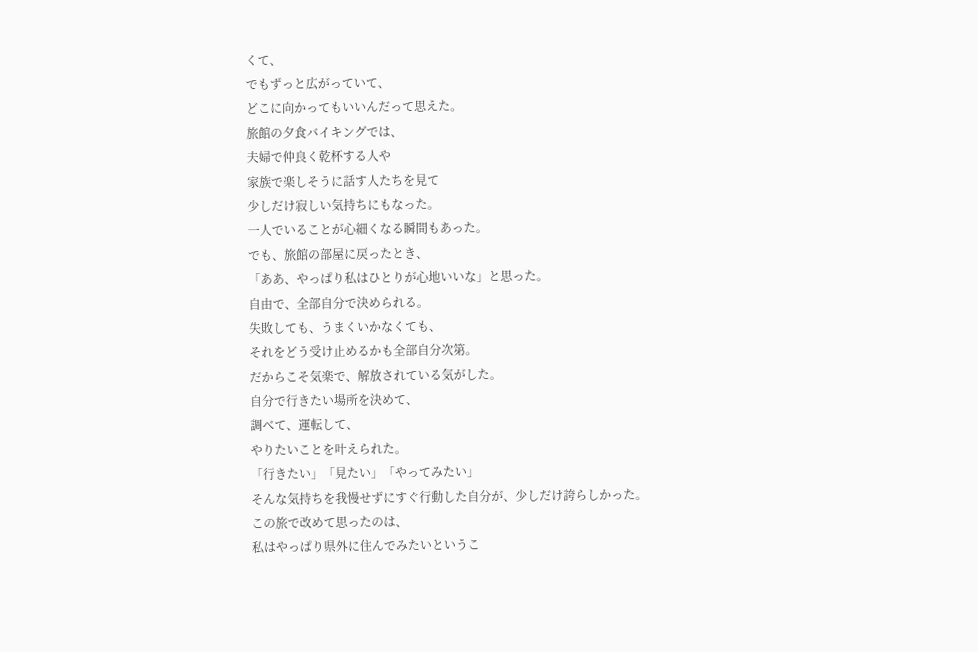くて、
でもずっと広がっていて、
どこに向かってもいいんだって思えた。
旅館の夕食バイキングでは、
夫婦で仲良く乾杯する人や
家族で楽しそうに話す人たちを見て
少しだけ寂しい気持ちにもなった。
一人でいることが心細くなる瞬間もあった。
でも、旅館の部屋に戻ったとき、
「ああ、やっぱり私はひとりが心地いいな」と思った。
自由で、全部自分で決められる。
失敗しても、うまくいかなくても、
それをどう受け止めるかも全部自分次第。
だからこそ気楽で、解放されている気がした。
自分で行きたい場所を決めて、
調べて、運転して、
やりたいことを叶えられた。
「行きたい」「見たい」「やってみたい」
そんな気持ちを我慢せずにすぐ行動した自分が、少しだけ誇らしかった。
この旅で改めて思ったのは、
私はやっぱり県外に住んでみたいというこ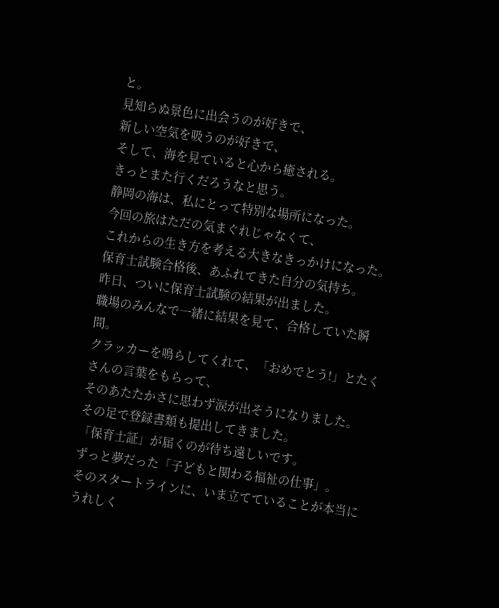と。
見知らぬ景色に出会うのが好きで、
新しい空気を吸うのが好きで、
そして、海を見ていると心から癒される。
きっとまた行くだろうなと思う。
静岡の海は、私にとって特別な場所になった。
今回の旅はただの気まぐれじゃなくて、
これからの生き方を考える大きなきっかけになった。
保育士試験合格後、あふれてきた自分の気持ち。
昨日、ついに保育士試験の結果が出ました。
職場のみんなで一緒に結果を見て、合格していた瞬間。
クラッカーを鳴らしてくれて、「おめでとう!」とたくさんの言葉をもらって、
そのあたたかさに思わず涙が出そうになりました。
その足で登録書類も提出してきました。
「保育士証」が届くのが待ち遠しいです。
ずっと夢だった「子どもと関わる福祉の仕事」。
そのスタートラインに、いま立てていることが本当にうれしく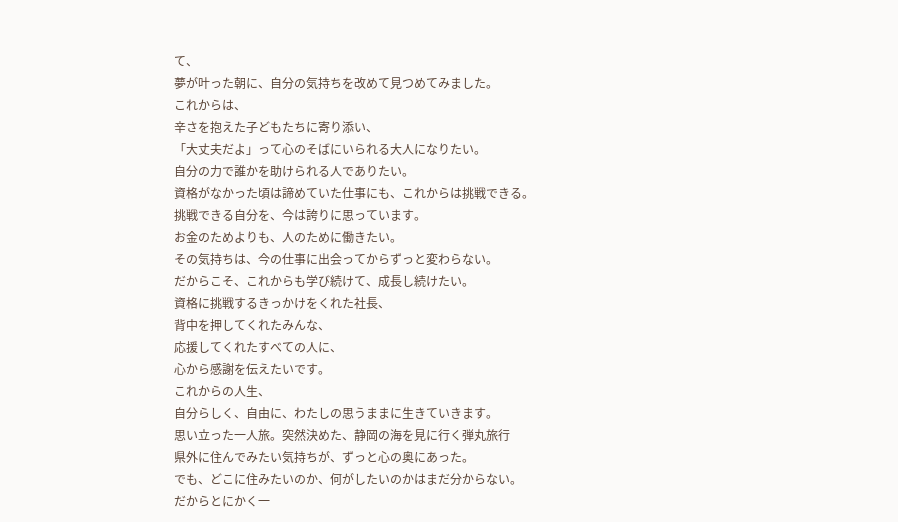て、
夢が叶った朝に、自分の気持ちを改めて見つめてみました。
これからは、
辛さを抱えた子どもたちに寄り添い、
「大丈夫だよ」って心のそばにいられる大人になりたい。
自分の力で誰かを助けられる人でありたい。
資格がなかった頃は諦めていた仕事にも、これからは挑戦できる。
挑戦できる自分を、今は誇りに思っています。
お金のためよりも、人のために働きたい。
その気持ちは、今の仕事に出会ってからずっと変わらない。
だからこそ、これからも学び続けて、成長し続けたい。
資格に挑戦するきっかけをくれた社長、
背中を押してくれたみんな、
応援してくれたすべての人に、
心から感謝を伝えたいです。
これからの人生、
自分らしく、自由に、わたしの思うままに生きていきます。
思い立った一人旅。突然決めた、静岡の海を見に行く弾丸旅行
県外に住んでみたい気持ちが、ずっと心の奥にあった。
でも、どこに住みたいのか、何がしたいのかはまだ分からない。
だからとにかく一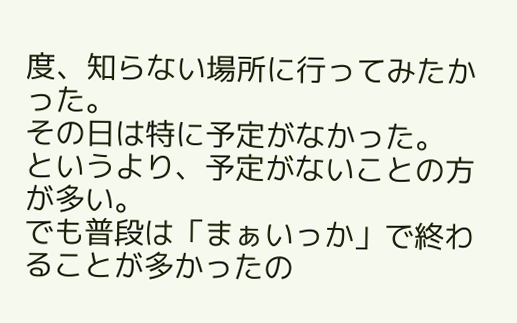度、知らない場所に行ってみたかった。
その日は特に予定がなかった。
というより、予定がないことの方が多い。
でも普段は「まぁいっか」で終わることが多かったの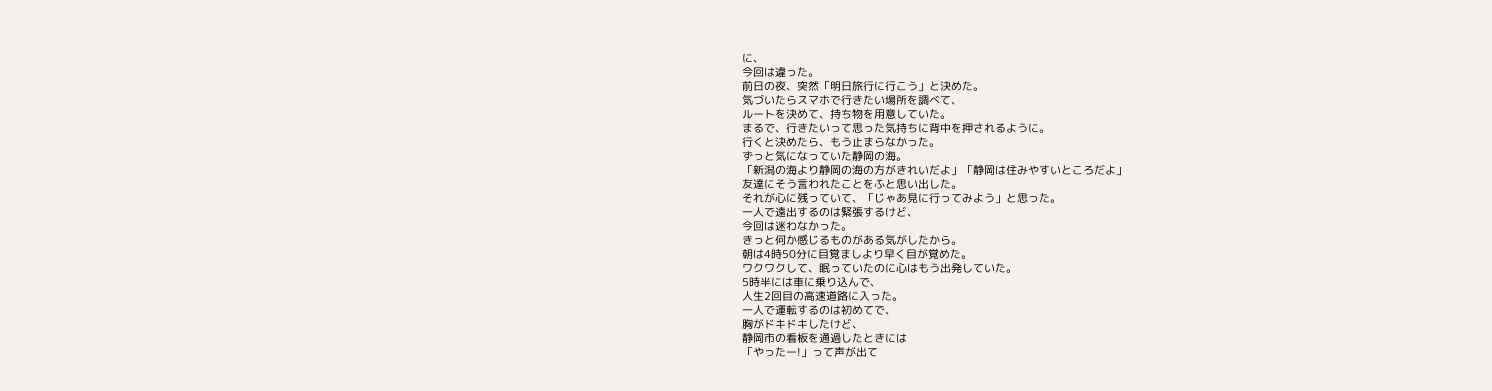に、
今回は違った。
前日の夜、突然「明日旅行に行こう」と決めた。
気づいたらスマホで行きたい場所を調べて、
ルートを決めて、持ち物を用意していた。
まるで、行きたいって思った気持ちに背中を押されるように。
行くと決めたら、もう止まらなかった。
ずっと気になっていた静岡の海。
「新潟の海より静岡の海の方がきれいだよ」「静岡は住みやすいところだよ」
友達にそう言われたことをふと思い出した。
それが心に残っていて、「じゃあ見に行ってみよう」と思った。
一人で遠出するのは緊張するけど、
今回は迷わなかった。
きっと何か感じるものがある気がしたから。
朝は4時50分に目覚ましより早く目が覚めた。
ワクワクして、眠っていたのに心はもう出発していた。
5時半には車に乗り込んで、
人生2回目の高速道路に入った。
一人で運転するのは初めてで、
胸がドキドキしたけど、
静岡市の看板を通過したときには
「やったー!」って声が出て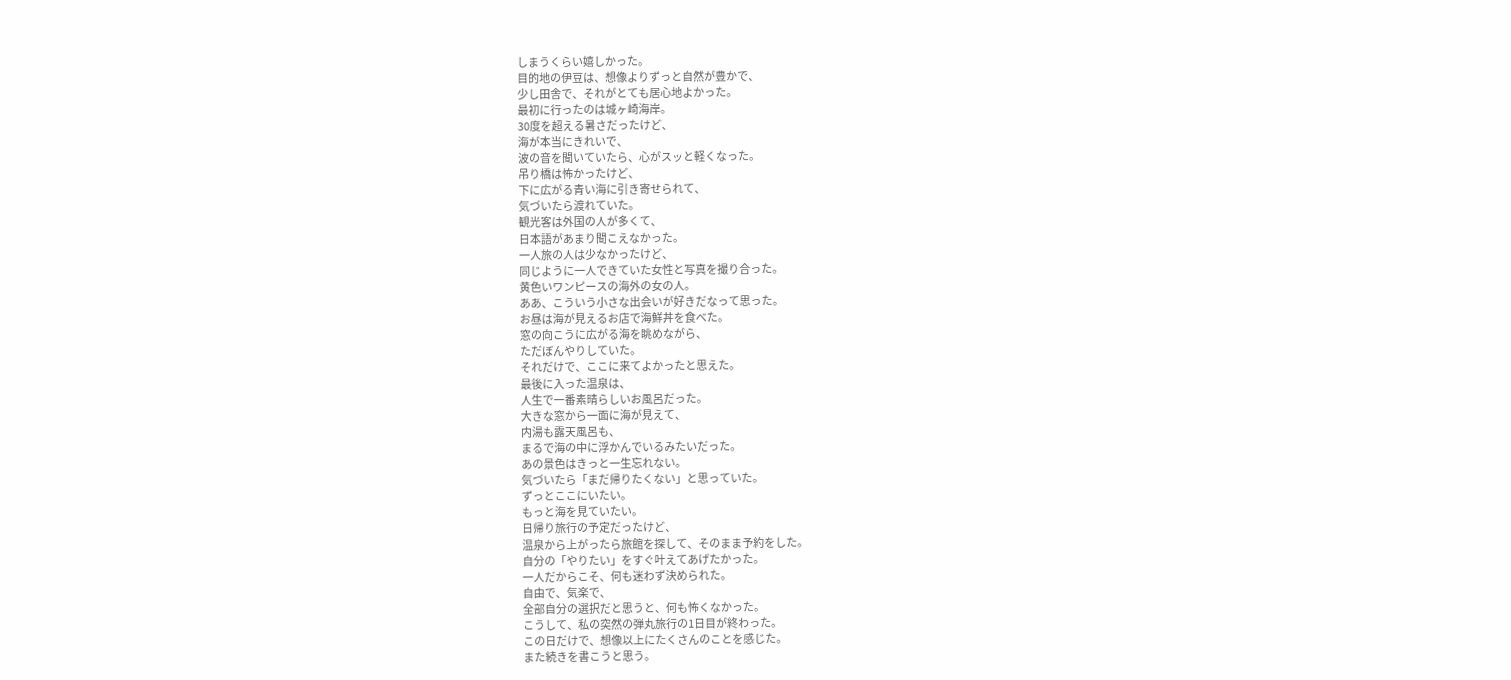しまうくらい嬉しかった。
目的地の伊豆は、想像よりずっと自然が豊かで、
少し田舎で、それがとても居心地よかった。
最初に行ったのは城ヶ崎海岸。
30度を超える暑さだったけど、
海が本当にきれいで、
波の音を聞いていたら、心がスッと軽くなった。
吊り橋は怖かったけど、
下に広がる青い海に引き寄せられて、
気づいたら渡れていた。
観光客は外国の人が多くて、
日本語があまり聞こえなかった。
一人旅の人は少なかったけど、
同じように一人できていた女性と写真を撮り合った。
黄色いワンピースの海外の女の人。
ああ、こういう小さな出会いが好きだなって思った。
お昼は海が見えるお店で海鮮丼を食べた。
窓の向こうに広がる海を眺めながら、
ただぼんやりしていた。
それだけで、ここに来てよかったと思えた。
最後に入った温泉は、
人生で一番素晴らしいお風呂だった。
大きな窓から一面に海が見えて、
内湯も露天風呂も、
まるで海の中に浮かんでいるみたいだった。
あの景色はきっと一生忘れない。
気づいたら「まだ帰りたくない」と思っていた。
ずっとここにいたい。
もっと海を見ていたい。
日帰り旅行の予定だったけど、
温泉から上がったら旅館を探して、そのまま予約をした。
自分の「やりたい」をすぐ叶えてあげたかった。
一人だからこそ、何も迷わず決められた。
自由で、気楽で、
全部自分の選択だと思うと、何も怖くなかった。
こうして、私の突然の弾丸旅行の1日目が終わった。
この日だけで、想像以上にたくさんのことを感じた。
また続きを書こうと思う。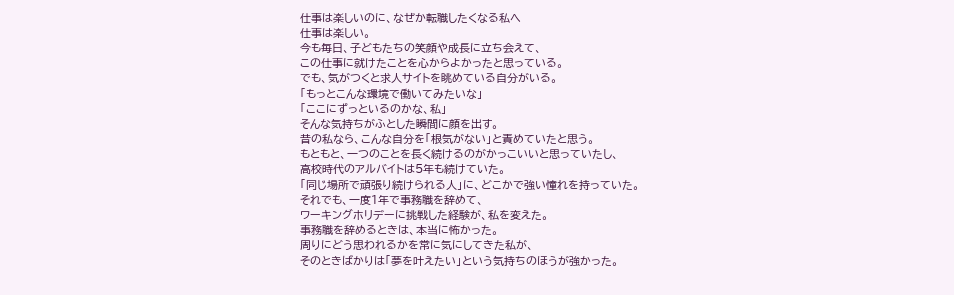仕事は楽しいのに、なぜか転職したくなる私へ
仕事は楽しい。
今も毎日、子どもたちの笑顔や成長に立ち会えて、
この仕事に就けたことを心からよかったと思っている。
でも、気がつくと求人サイトを眺めている自分がいる。
「もっとこんな環境で働いてみたいな」
「ここにずっといるのかな、私」
そんな気持ちがふとした瞬間に顔を出す。
昔の私なら、こんな自分を「根気がない」と責めていたと思う。
もともと、一つのことを長く続けるのがかっこいいと思っていたし、
高校時代のアルバイトは5年も続けていた。
「同じ場所で頑張り続けられる人」に、どこかで強い憧れを持っていた。
それでも、一度1年で事務職を辞めて、
ワーキングホリデーに挑戦した経験が、私を変えた。
事務職を辞めるときは、本当に怖かった。
周りにどう思われるかを常に気にしてきた私が、
そのときばかりは「夢を叶えたい」という気持ちのほうが強かった。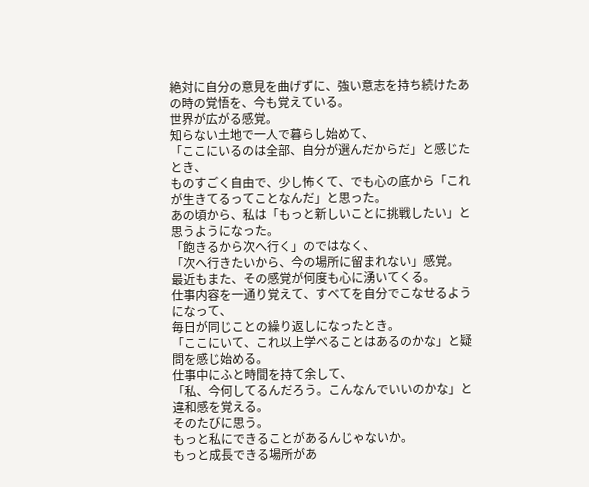絶対に自分の意見を曲げずに、強い意志を持ち続けたあの時の覚悟を、今も覚えている。
世界が広がる感覚。
知らない土地で一人で暮らし始めて、
「ここにいるのは全部、自分が選んだからだ」と感じたとき、
ものすごく自由で、少し怖くて、でも心の底から「これが生きてるってことなんだ」と思った。
あの頃から、私は「もっと新しいことに挑戦したい」と思うようになった。
「飽きるから次へ行く」のではなく、
「次へ行きたいから、今の場所に留まれない」感覚。
最近もまた、その感覚が何度も心に湧いてくる。
仕事内容を一通り覚えて、すべてを自分でこなせるようになって、
毎日が同じことの繰り返しになったとき。
「ここにいて、これ以上学べることはあるのかな」と疑問を感じ始める。
仕事中にふと時間を持て余して、
「私、今何してるんだろう。こんなんでいいのかな」と違和感を覚える。
そのたびに思う。
もっと私にできることがあるんじゃないか。
もっと成長できる場所があ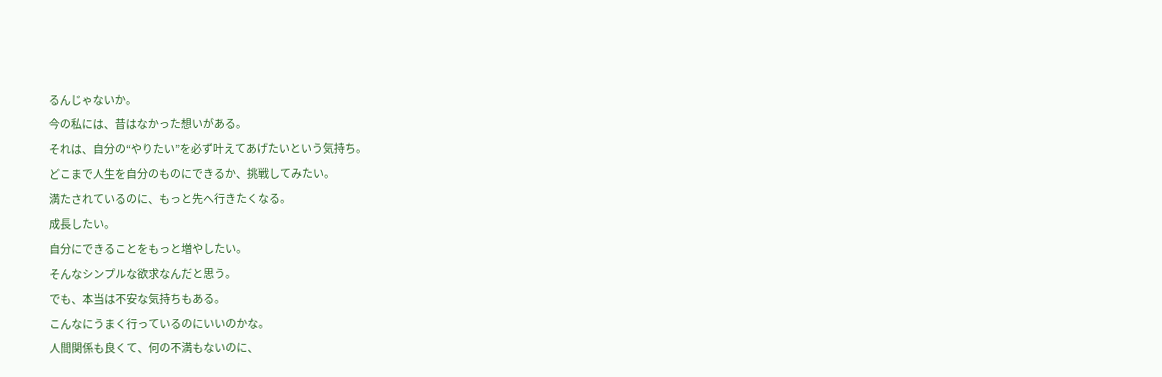るんじゃないか。
今の私には、昔はなかった想いがある。
それは、自分の“やりたい”を必ず叶えてあげたいという気持ち。
どこまで人生を自分のものにできるか、挑戦してみたい。
満たされているのに、もっと先へ行きたくなる。
成長したい。
自分にできることをもっと増やしたい。
そんなシンプルな欲求なんだと思う。
でも、本当は不安な気持ちもある。
こんなにうまく行っているのにいいのかな。
人間関係も良くて、何の不満もないのに、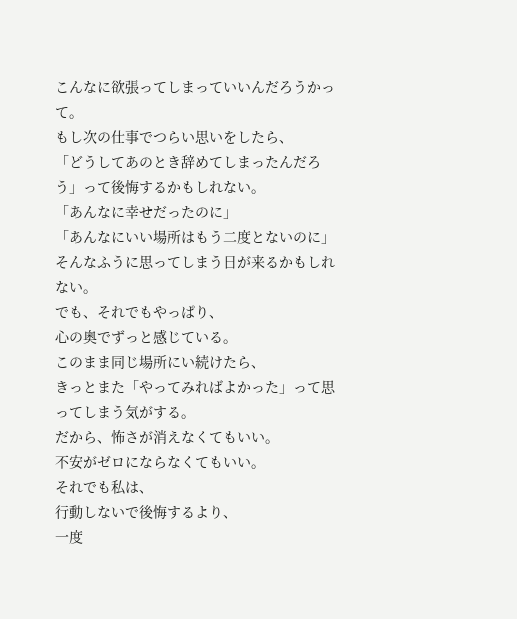こんなに欲張ってしまっていいんだろうかって。
もし次の仕事でつらい思いをしたら、
「どうしてあのとき辞めてしまったんだろう」って後悔するかもしれない。
「あんなに幸せだったのに」
「あんなにいい場所はもう二度とないのに」
そんなふうに思ってしまう日が来るかもしれない。
でも、それでもやっぱり、
心の奥でずっと感じている。
このまま同じ場所にい続けたら、
きっとまた「やってみればよかった」って思ってしまう気がする。
だから、怖さが消えなくてもいい。
不安がゼロにならなくてもいい。
それでも私は、
行動しないで後悔するより、
一度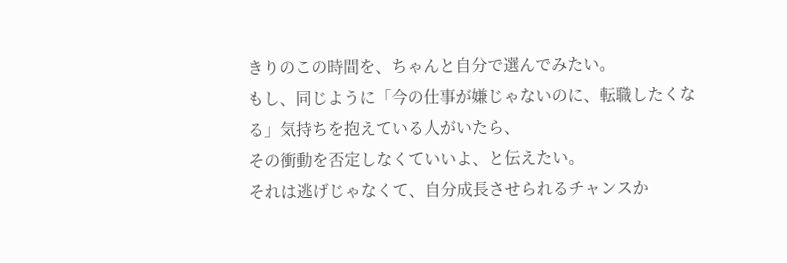きりのこの時間を、ちゃんと自分で選んでみたい。
もし、同じように「今の仕事が嫌じゃないのに、転職したくなる」気持ちを抱えている人がいたら、
その衝動を否定しなくていいよ、と伝えたい。
それは逃げじゃなくて、自分成長させられるチャンスか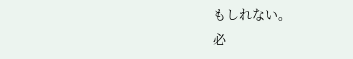もしれない。
必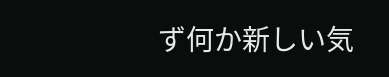ず何か新しい気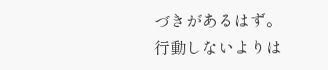づきがあるはず。
行動しないよりは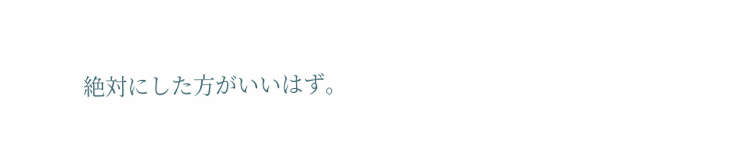絶対にした方がいいはず。